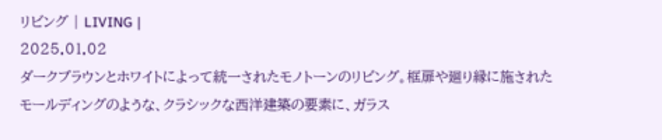リビング | LIVING |
2025.01.02
ダークブラウンとホワイトによって統一されたモノトーンのリビング。框扉や廻り縁に施されたモールディングのような、クラシックな西洋建築の要素に、ガラス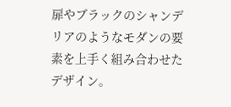扉やブラックのシャンデリアのようなモダンの要素を上手く組み合わせたデザイン。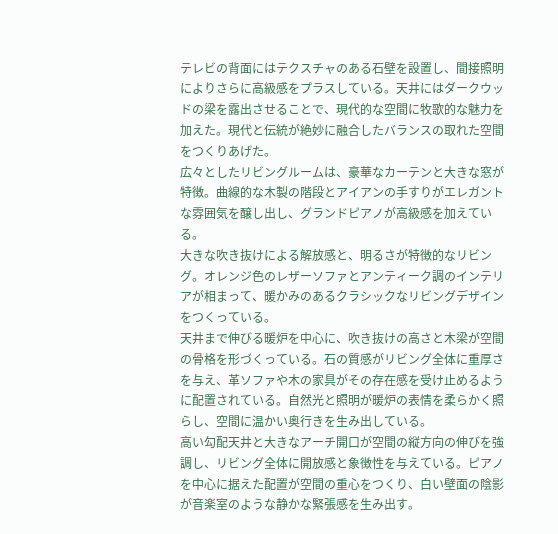テレビの背面にはテクスチャのある石壁を設置し、間接照明によりさらに高級感をプラスしている。天井にはダークウッドの梁を露出させることで、現代的な空間に牧歌的な魅力を加えた。現代と伝統が絶妙に融合したバランスの取れた空間をつくりあげた。
広々としたリビングルームは、豪華なカーテンと大きな窓が特徴。曲線的な木製の階段とアイアンの手すりがエレガントな雰囲気を醸し出し、グランドピアノが高級感を加えている。
大きな吹き抜けによる解放感と、明るさが特徴的なリビング。オレンジ色のレザーソファとアンティーク調のインテリアが相まって、暖かみのあるクラシックなリビングデザインをつくっている。
天井まで伸びる暖炉を中心に、吹き抜けの高さと木梁が空間の骨格を形づくっている。石の質感がリビング全体に重厚さを与え、革ソファや木の家具がその存在感を受け止めるように配置されている。自然光と照明が暖炉の表情を柔らかく照らし、空間に温かい奥行きを生み出している。
高い勾配天井と大きなアーチ開口が空間の縦方向の伸びを強調し、リビング全体に開放感と象徴性を与えている。ピアノを中心に据えた配置が空間の重心をつくり、白い壁面の陰影が音楽室のような静かな緊張感を生み出す。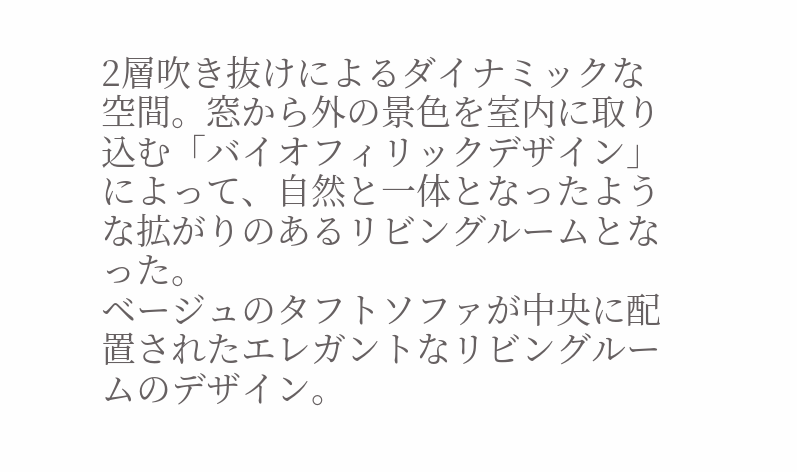2層吹き抜けによるダイナミックな空間。窓から外の景色を室内に取り込む「バイオフィリックデザイン」によって、自然と一体となったような拡がりのあるリビングルームとなった。
ベージュのタフトソファが中央に配置されたエレガントなリビングルームのデザイン。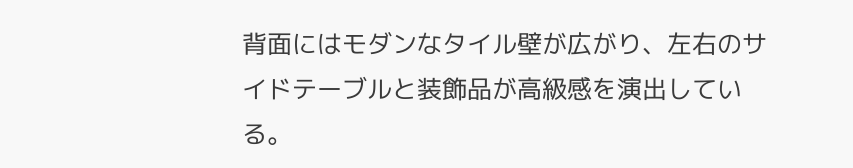背面にはモダンなタイル壁が広がり、左右のサイドテーブルと装飾品が高級感を演出している。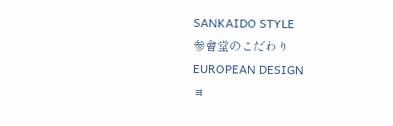SANKAIDO STYLE
参會堂のこだわり
EUROPEAN DESIGN
ヨ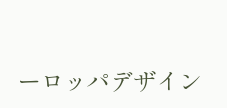ーロッパデザイン